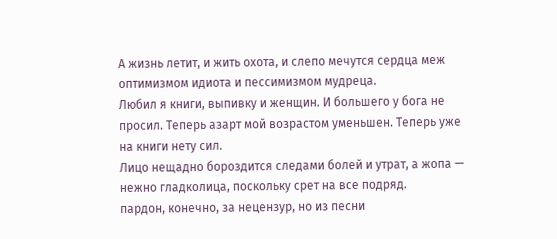А жизнь летит, и жить охота, и слепо мечутся сердца меж оптимизмом идиота и пессимизмом мудреца.
Любил я книги, выпивку и женщин. И большего у бога не просил. Теперь азарт мой возрастом уменьшен. Теперь уже на книги нету сил.
Лицо нещадно бороздится следами болей и утрат, а жопа — нежно гладколица, поскольку срет на все подряд.
пардон, конечно, за нецензур, но из песни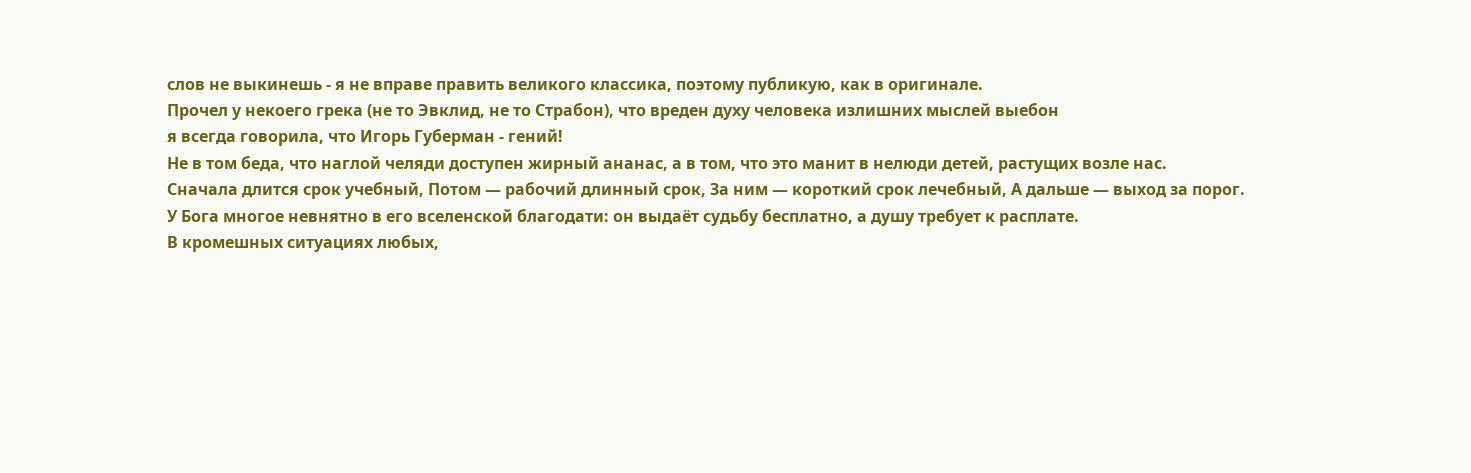слов не выкинешь - я не вправе править великого классика, поэтому публикую, как в оригинале.
Прочел у некоего грека (не то Эвклид, не то Страбон), что вреден духу человека излишних мыслей выебон
я всегда говорила, что Игорь Губерман - гений!
Не в том беда, что наглой челяди доступен жирный ананас, а в том, что это манит в нелюди детей, растущих возле нас.
Сначала длится срок учебный, Потом — рабочий длинный срок, За ним — короткий срок лечебный, А дальше — выход за порог.
У Бога многое невнятно в его вселенской благодати: он выдаёт судьбу бесплатно, а душу требует к расплате.
В кромешных ситуациях любых,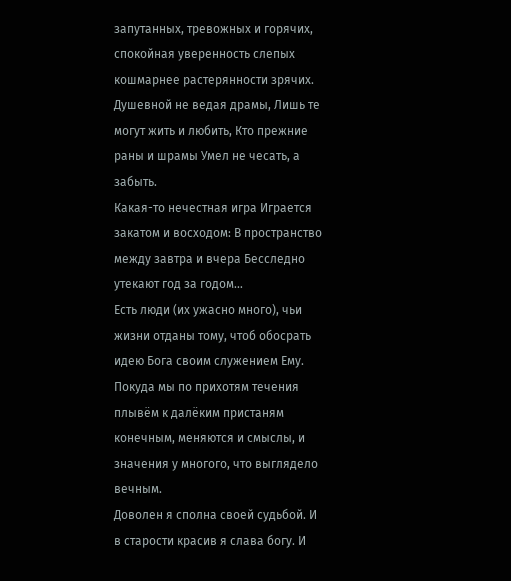запутанных, тревожных и горячих, спокойная уверенность слепых кошмарнее растерянности зрячих.
Душевной не ведая драмы, Лишь те могут жить и любить, Кто прежние раны и шрамы Умел не чесать, а забыть.
Какая-то нечестная игра Играется закатом и восходом: В пространство между завтра и вчера Бесследно утекают год за годом…
Есть люди (их ужасно много), чьи жизни отданы тому, чтоб обосрать идею Бога своим служением Ему.
Покуда мы по прихотям течения плывём к далёким пристаням конечным, меняются и смыслы, и значения у многого, что выглядело вечным.
Доволен я сполна своей судьбой. И в старости красив я слава богу. И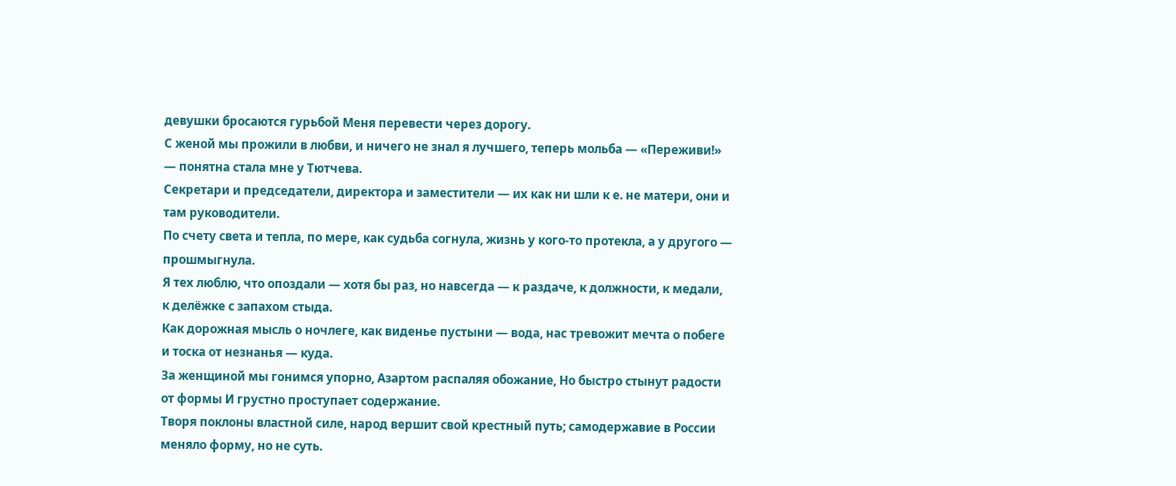девушки бросаются гурьбой Меня перевести через дорогу.
С женой мы прожили в любви, и ничего не знал я лучшего, теперь мольба — «Переживи!» — понятна стала мне у Тютчева.
Секретари и председатели, директора и заместители — их как ни шли к е. не матери, они и там руководители.
По счету света и тепла, по мере, как судьба согнула, жизнь у кого-то протекла, а у другого — прошмыгнула.
Я тех люблю, что опоздали — хотя бы раз, но навсегда — к раздаче, к должности, к медали, к делёжке с запахом стыда.
Как дорожная мысль о ночлеге, как виденье пустыни — вода, нас тревожит мечта о побеге и тоска от незнанья — куда.
За женщиной мы гонимся упорно, Азартом распаляя обожание, Но быстро стынут радости от формы И грустно проступает содержание.
Творя поклоны властной силе, народ вершит свой крестный путь; самодержавие в России меняло форму, но не суть.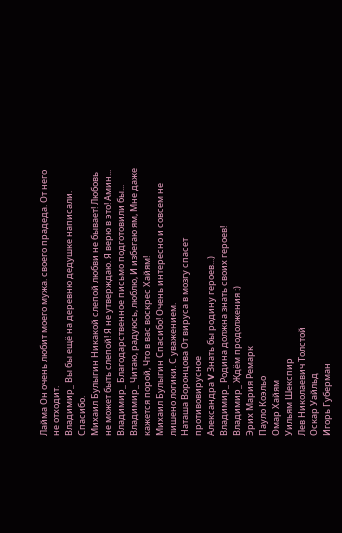Лайма Он очень любит моего мужа. своего прадеда. От него не отходит.
Владимир_ Вы бы ещё на деревню дедушке написали. Спасибо.
Михаил Булыгин Никакой слепой любви не бывает! Любовь не может быть слепой! Я не утверждаю. Я верю в это! Амин...
Владимир_ Благодарственное письмо подготовили бы...
Владимир_ Читаю, радуюсь, люблю, И избегаю ям, Мне даже кажется порой, Что в вас воскрес Хайям!
Михаил Булыгин Спасибо! Очень интересно и совсем не лишено логики. С уважением.
Наташа Воронцова От вируса в мозгу спасет противовирусное
Александра V Знать бы родину героев...)
Владимир_ Родина должна знать своих героев!
Владимир_ Ждём продолжения :)
Эрих Мария Ремарк
Пауло Коэльо
Омар Хайям
Уильям Шекспир
Лев Николаевич Толстой
Оскар Уайльд
Игорь Губерман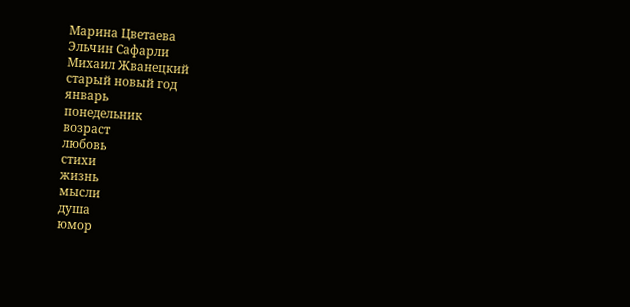Марина Цветаева
Эльчин Сафарли
Михаил Жванецкий
старый новый год
январь
понедельник
возраст
любовь
стихи
жизнь
мысли
душа
юмор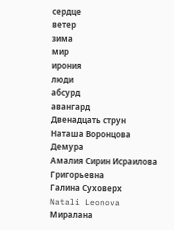сердце
ветер
зима
мир
ирония
люди
абсурд
авангард
Двенадцать струн
Наташа Воронцова
Демура
Амалия Сирин Исраилова
Григорьевна
Галина Суховерх
Natali Leonova
Миралана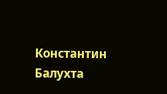Константин Балухта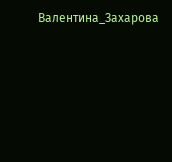Валентина_Захарова